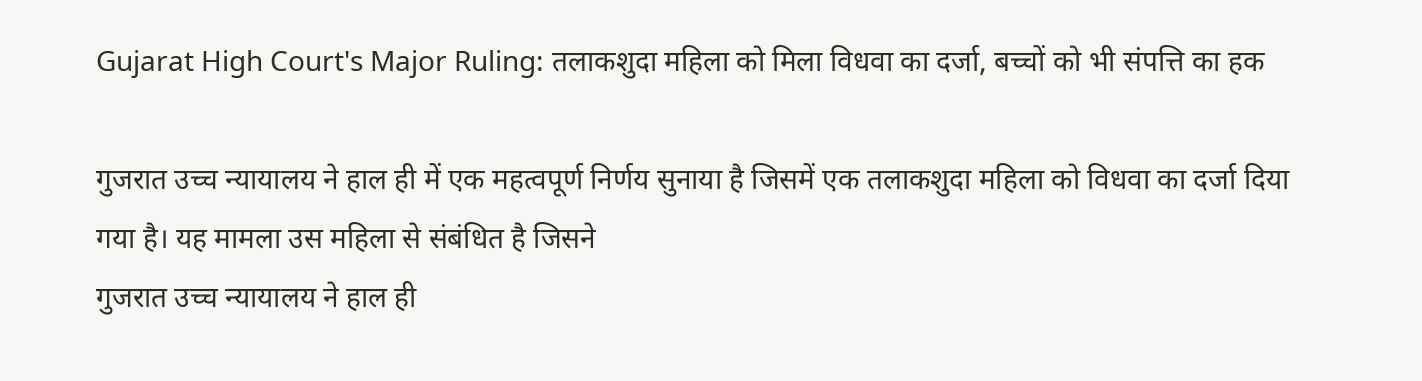Gujarat High Court's Major Ruling: तलाकशुदा महिला को मिला विधवा का दर्जा, बच्चों को भी संपत्ति का हक

गुजरात उच्च न्यायालय ने हाल ही में एक महत्वपूर्ण निर्णय सुनाया है जिसमें एक तलाकशुदा महिला को विधवा का दर्जा दिया गया है। यह मामला उस महिला से संबंधित है जिसने
गुजरात उच्च न्यायालय ने हाल ही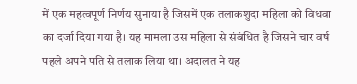में एक महत्वपूर्ण निर्णय सुनाया है जिसमें एक तलाकशुदा महिला को विधवा का दर्जा दिया गया है। यह मामला उस महिला से संबंधित है जिसने चार वर्ष पहले अपने पति से तलाक लिया था। अदालत ने यह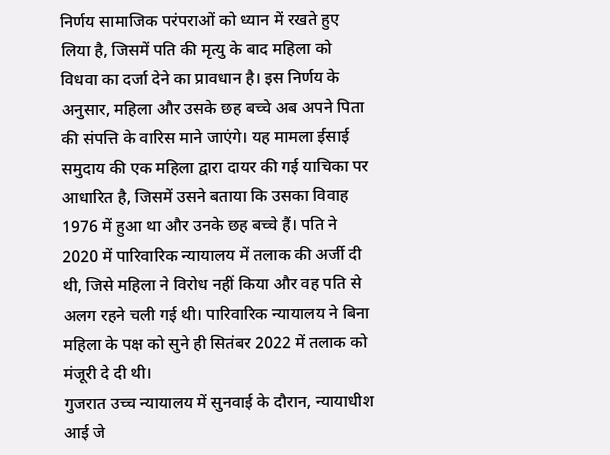निर्णय सामाजिक परंपराओं को ध्यान में रखते हुए लिया है, जिसमें पति की मृत्यु के बाद महिला को विधवा का दर्जा देने का प्रावधान है। इस निर्णय के अनुसार, महिला और उसके छह बच्चे अब अपने पिता की संपत्ति के वारिस माने जाएंगे। यह मामला ईसाई समुदाय की एक महिला द्वारा दायर की गई याचिका पर आधारित है, जिसमें उसने बताया कि उसका विवाह 1976 में हुआ था और उनके छह बच्चे हैं। पति ने 2020 में पारिवारिक न्यायालय में तलाक की अर्जी दी थी, जिसे महिला ने विरोध नहीं किया और वह पति से अलग रहने चली गई थी। पारिवारिक न्यायालय ने बिना महिला के पक्ष को सुने ही सितंबर 2022 में तलाक को मंजूरी दे दी थी।
गुजरात उच्च न्यायालय में सुनवाई के दौरान, न्यायाधीश आई जे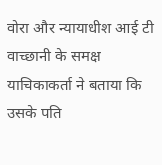वोरा और न्यायाधीश आई टी वाच्छानी के समक्ष याचिकाकर्ता ने बताया कि उसके पति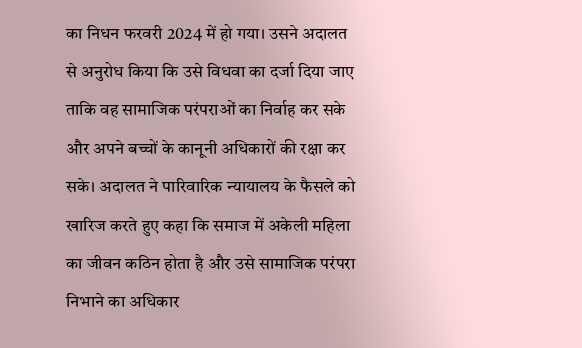का निधन फरवरी 2024 में हो गया। उसने अदालत से अनुरोध किया कि उसे विधवा का दर्जा दिया जाए ताकि वह सामाजिक परंपराओं का निर्वाह कर सके और अपने बच्चों के कानूनी अधिकारों की रक्षा कर सके। अदालत ने पारिवारिक न्यायालय के फैसले को खारिज करते हुए कहा कि समाज में अकेली महिला का जीवन कठिन होता है और उसे सामाजिक परंपरा निभाने का अधिकार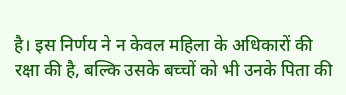है। इस निर्णय ने न केवल महिला के अधिकारों की रक्षा की है, बल्कि उसके बच्चों को भी उनके पिता की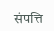संपत्ति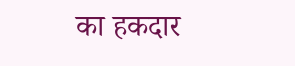का हकदार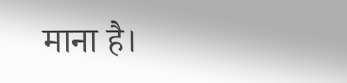माना है।